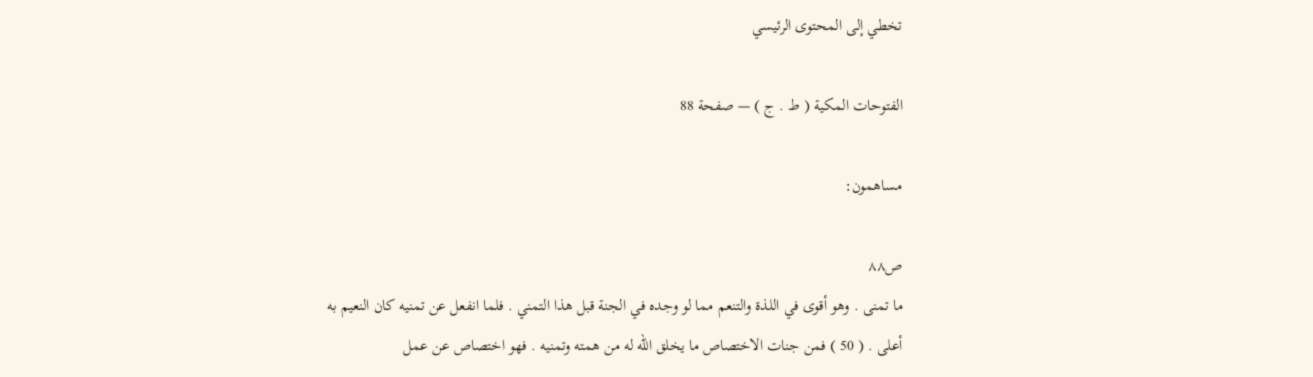تخطي إلى المحتوى الرئيسي

الفتوحات المكية ( ط . ج ) — صفحة 88

مساهمون:

ص٨٨
ما تمنى . وهو أقوى في اللذة والتنعم مما لو وجده في الجنة قبل هذا التمني . فلما انفعل عن تمنيه كان النعيم به أعلى . ( 50 ) فمن جنات الاختصاص ما يخلق الله له من همته وتمنيه . فهو اختصاص عن عمل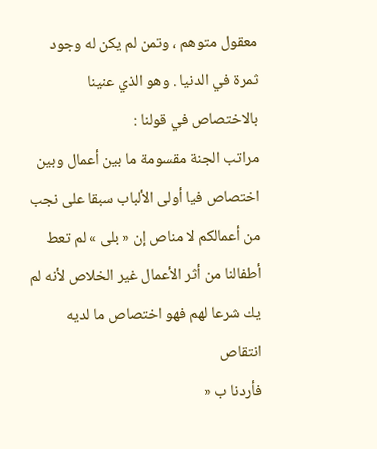معقول متوهم ، وتمن لم يكن له وجود ثمرة في الدنيا . وهو الذي عنينا بالاختصاص في قولنا :
مراتب الجنة مقسومة ما بين أعمال وبين اختصاص فيا أولى الألباب سبقا على نجب من أعمالكم لا مناص إن « بلى » لم تعط أطفالنا من أثر الأعمال غير الخلاص لأنه لم يك شرعا لهم فهو اختصاص ما لديه انتقاص
فأردنا ب «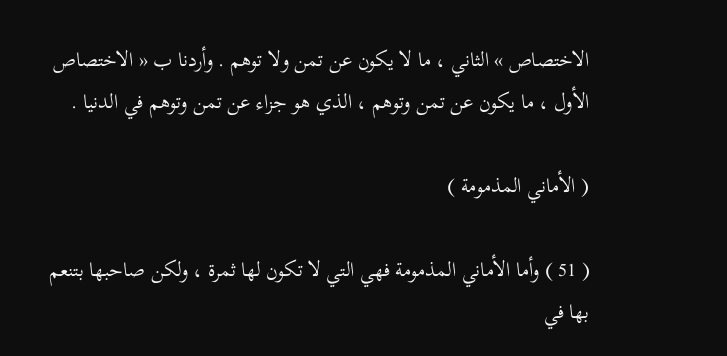الاختصاص » الثاني ، ما لا يكون عن تمن ولا توهم . وأردنا ب « الاختصاص الأول ، ما يكون عن تمن وتوهم ، الذي هو جزاء عن تمن وتوهم في الدنيا .

( الأماني المذمومة )

( 51 ) وأما الأماني المذمومة فهي التي لا تكون لها ثمرة ، ولكن صاحبها بتنعم بها في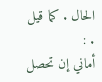الحال . كما قيل . :
أماني إن تحصل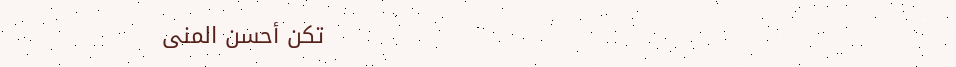تكن أحسن المنى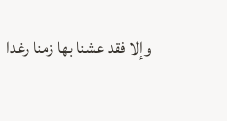وإلا فقد عشنا بها زمنا رغدا